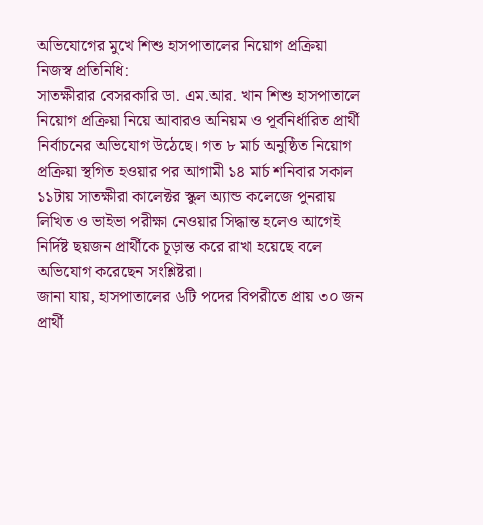অভিযোগের মুখে শিশু হাসপাতালের নিয়োগ প্রক্রিয়া
নিজস্ব প্রতিনিধি:
সাতক্ষীরার বেসরকারি ডা. এম.আর. খান শিশু হাসপাতালে নিয়োগ প্রক্রিয়া নিয়ে আবারও অনিয়ম ও পূর্বনির্ধারিত প্রার্থী নির্বাচনের অভিযোগ উঠেছে। গত ৮ মার্চ অনুষ্ঠিত নিয়োগ প্রক্রিয়া স্থগিত হওয়ার পর আগামী ১৪ মার্চ শনিবার সকাল ১১টায় সাতক্ষীরা কালেক্টর স্কুল অ্যান্ড কলেজে পুনরায় লিখিত ও ভাইভা পরীক্ষা নেওয়ার সিদ্ধান্ত হলেও আগেই নির্দিষ্ট ছয়জন প্রার্থীকে চূড়ান্ত করে রাখা হয়েছে বলে অভিযোগ করেছেন সংশ্লিষ্টরা।
জানা যায়, হাসপাতালের ৬টি পদের বিপরীতে প্রায় ৩০ জন প্রার্থী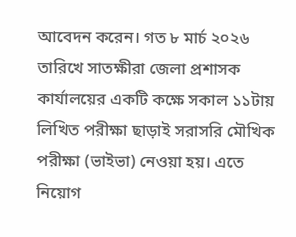আবেদন করেন। গত ৮ মার্চ ২০২৬ তারিখে সাতক্ষীরা জেলা প্রশাসক কার্যালয়ের একটি কক্ষে সকাল ১১টায় লিখিত পরীক্ষা ছাড়াই সরাসরি মৌখিক পরীক্ষা (ভাইভা) নেওয়া হয়। এতে নিয়োগ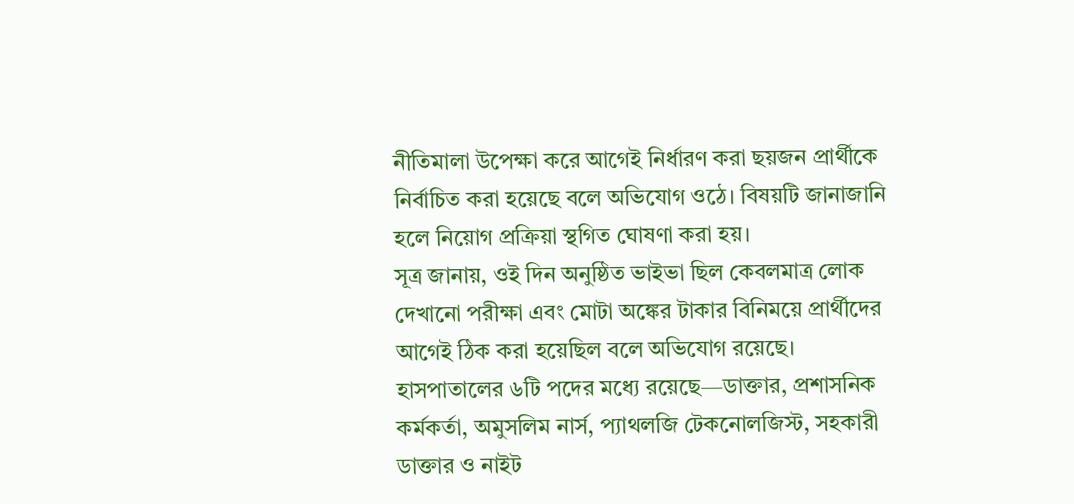নীতিমালা উপেক্ষা করে আগেই নির্ধারণ করা ছয়জন প্রার্থীকে নির্বাচিত করা হয়েছে বলে অভিযোগ ওঠে। বিষয়টি জানাজানি হলে নিয়োগ প্রক্রিয়া স্থগিত ঘোষণা করা হয়।
সূত্র জানায়, ওই দিন অনুষ্ঠিত ভাইভা ছিল কেবলমাত্র লোক দেখানো পরীক্ষা এবং মোটা অঙ্কের টাকার বিনিময়ে প্রার্থীদের আগেই ঠিক করা হয়েছিল বলে অভিযোগ রয়েছে।
হাসপাতালের ৬টি পদের মধ্যে রয়েছে—ডাক্তার, প্রশাসনিক কর্মকর্তা, অমুসলিম নার্স, প্যাথলজি টেকনোলজিস্ট, সহকারী ডাক্তার ও নাইট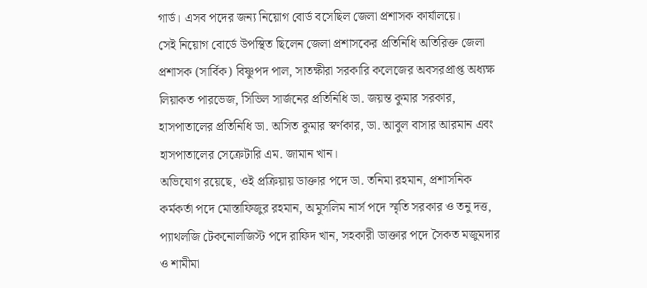গার্ড। এসব পদের জন্য নিয়োগ বোর্ড বসেছিল জেলা প্রশাসক কার্যালয়ে।
সেই নিয়োগ বোর্ডে উপস্থিত ছিলেন জেলা প্রশাসকের প্রতিনিধি অতিরিক্ত জেলা প্রশাসক (সার্বিক) বিষ্ণুপদ পাল, সাতক্ষীরা সরকারি কলেজের অবসরপ্রাপ্ত অধ্যক্ষ লিয়াকত পারভেজ, সিভিল সার্জনের প্রতিনিধি ডা. জয়ন্ত কুমার সরকার, হাসপাতালের প্রতিনিধি ডা. অসিত কুমার স্বর্ণকার, ডা. আবুল বাসার আরমান এবং হাসপাতালের সেক্রেটারি এম. জামান খান।
অভিযোগ রয়েছে, ওই প্রক্রিয়ায় ডাক্তার পদে ডা. তনিমা রহমান, প্রশাসনিক কর্মকর্তা পদে মোস্তাফিজুর রহমান, অমুসলিম নার্স পদে স্মৃতি সরকার ও তনু দত্ত, প্যাথলজি টেকনোলজিস্ট পদে রাফিদ খান, সহকারী ডাক্তার পদে সৈকত মজুমদার ও শামীমা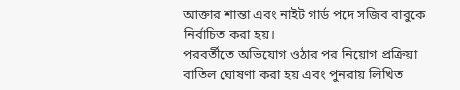আক্তার শান্তা এবং নাইট গার্ড পদে সজিব বাবুকে নির্বাচিত করা হয়।
পরবর্তীতে অভিযোগ ওঠার পর নিয়োগ প্রক্রিয়া বাতিল ঘোষণা করা হয় এবং পুনরায় লিখিত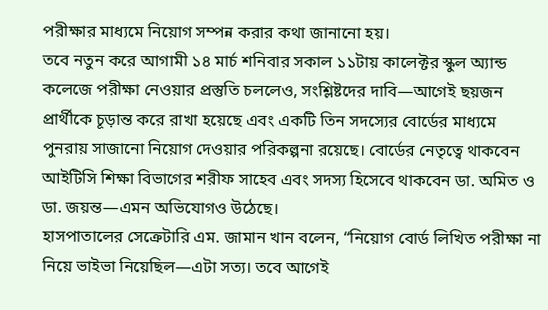পরীক্ষার মাধ্যমে নিয়োগ সম্পন্ন করার কথা জানানো হয়।
তবে নতুন করে আগামী ১৪ মার্চ শনিবার সকাল ১১টায় কালেক্টর স্কুল অ্যান্ড কলেজে পরীক্ষা নেওয়ার প্রস্তুতি চললেও, সংশ্লিষ্টদের দাবি—আগেই ছয়জন প্রার্থীকে চূড়ান্ত করে রাখা হয়েছে এবং একটি তিন সদস্যের বোর্ডের মাধ্যমে পুনরায় সাজানো নিয়োগ দেওয়ার পরিকল্পনা রয়েছে। বোর্ডের নেতৃত্বে থাকবেন আইটিসি শিক্ষা বিভাগের শরীফ সাহেব এবং সদস্য হিসেবে থাকবেন ডা. অমিত ও ডা. জয়ন্ত—এমন অভিযোগও উঠেছে।
হাসপাতালের সেক্রেটারি এম. জামান খান বলেন, “নিয়োগ বোর্ড লিখিত পরীক্ষা না নিয়ে ভাইভা নিয়েছিল—এটা সত্য। তবে আগেই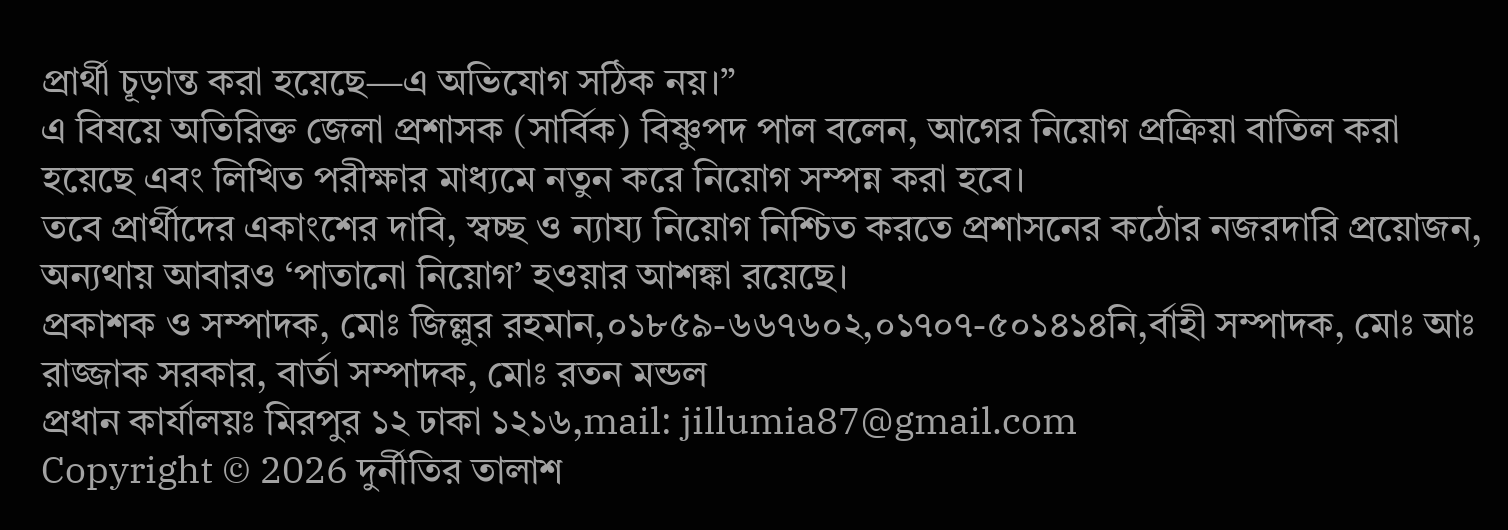প্রার্থী চূড়ান্ত করা হয়েছে—এ অভিযোগ সঠিক নয়।”
এ বিষয়ে অতিরিক্ত জেলা প্রশাসক (সার্বিক) বিষ্ণুপদ পাল বলেন, আগের নিয়োগ প্রক্রিয়া বাতিল করা হয়েছে এবং লিখিত পরীক্ষার মাধ্যমে নতুন করে নিয়োগ সম্পন্ন করা হবে।
তবে প্রার্থীদের একাংশের দাবি, স্বচ্ছ ও ন্যায্য নিয়োগ নিশ্চিত করতে প্রশাসনের কঠোর নজরদারি প্রয়োজন, অন্যথায় আবারও ‘পাতানো নিয়োগ’ হওয়ার আশঙ্কা রয়েছে।
প্রকাশক ও সম্পাদক, মোঃ জিল্লুর রহমান,০১৮৫৯-৬৬৭৬০২,০১৭০৭-৫০১৪১৪নি,র্বাহী সম্পাদক, মোঃ আঃ রাজ্জাক সরকার, বার্তা সম্পাদক, মোঃ রতন মন্ডল
প্রধান কার্যালয়ঃ মিরপুর ১২ ঢাকা ১২১৬,mail: jillumia87@gmail.com
Copyright © 2026 দুর্নীতির তালাশ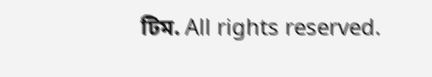টিম. All rights reserved.